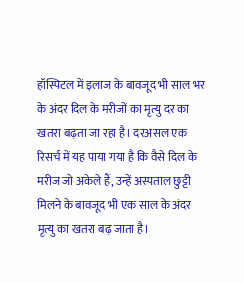हॉस्पिटल में इलाज के बावजूद भी साल भर के अंदर दिल के मरीजों का मृत्यु दर का खतरा बढ़ता जा रहा है। दरअसल एक रिसर्च में यह पाया गया है कि वैसे दिल के मरीज जो अकेले हैं, उन्हें अस्पताल छुट्टी मिलने के बावजूद भी एक साल के अंदर मृत्यु का खतरा बढ़ जाता है।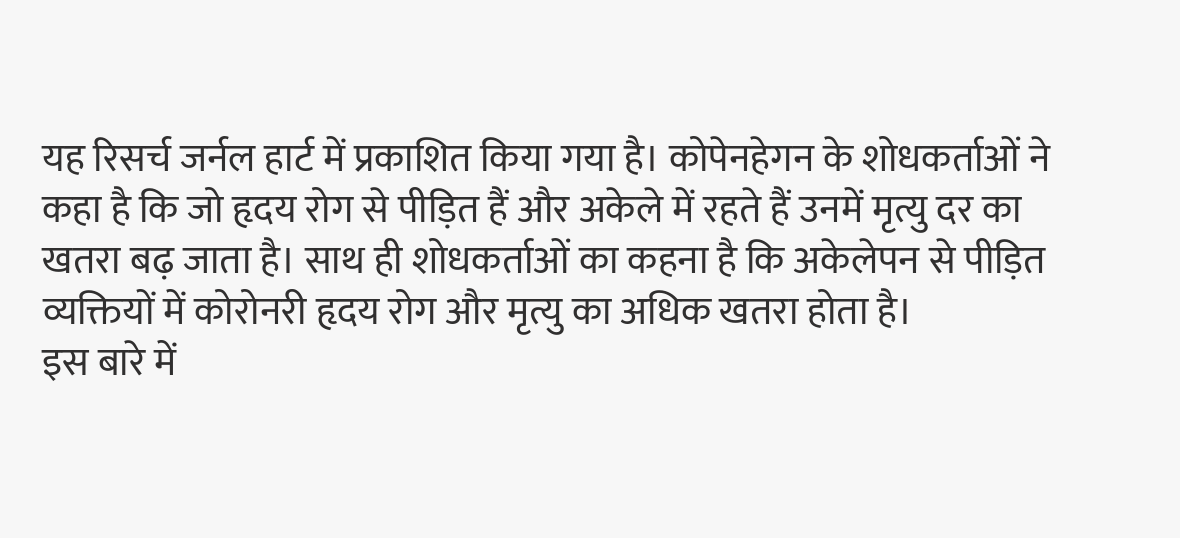यह रिसर्च जर्नल हार्ट में प्रकाशित किया गया है। कोपेनहेगन के शोधकर्ताओं ने कहा है कि जो हृदय रोग से पीड़ित हैं और अकेले में रहते हैं उनमें मृत्यु दर का खतरा बढ़ जाता है। साथ ही शोधकर्ताओं का कहना है कि अकेलेपन से पीड़ित व्यक्तियों में कोरोनरी हृदय रोग और मृत्यु का अधिक खतरा होता है।
इस बारे में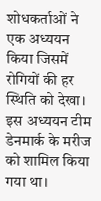शोधकर्ताओं ने एक अध्ययन किया जिसमें रोगियों की हर स्थिति को देखा। इस अध्ययन टीम डेनमार्क के मरीज को शामिल किया गया था।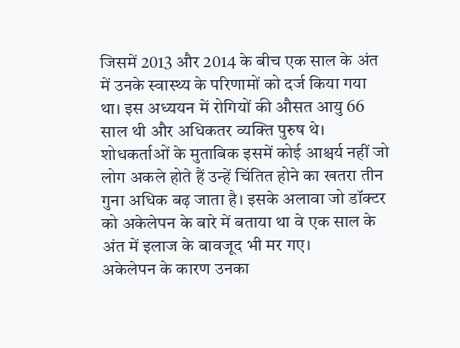जिसमें 2013 और 2014 के बीच एक साल के अंत में उनके स्वास्थ्य के परिणामों को दर्ज किया गया था। इस अध्ययन में रोगियों की औसत आयु 66 साल थी और अधिकतर व्यक्ति पुरुष थे। शोधकर्ताओं के मुताबिक इसमें कोई आश्चर्य नहीं जो लोग अकले होते हैं उन्हें चिंतित होने का खतरा तीन गुना अधिक बढ़ जाता है। इसके अलावा जो डॉक्टर को अकेलेपन के बारे में बताया था वे एक साल के अंत में इलाज के बावजूद भी मर गए।
अकेलेपन के कारण उनका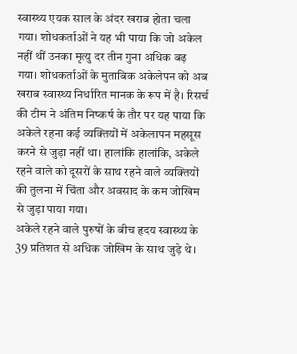स्वास्थ्य एयक साल के अंदर खराब होता चला गया। शोधकर्ताओं ने यह भी पाया कि जो अकेल नहीं थीं उनका मृत्यु दर तीन गुना अधिक बढ़ गया। शोधकर्ताओं के मुताबिक अकेलेपन को अब खराब स्वास्थ्य निर्धारित मानक के रूप में है। रिसर्च की टीम ने अंतिम निष्कर्ष के तौर पर यह पाया कि अकेले रहना कई व्यक्तियों में अकेलापन महसूस करने से जुड़ा नहीं था। हालांकि हालांकि, अकेले रहने वाले को दूसरों के साथ रहने वाले व्यक्तियों की तुलना में चिंता और अवसाद के कम जोखिम से जुड़ा पाया गया।
अकेले रहने वाले पुरुषों के बीच हृदय स्वास्थ्य के 39 प्रतिशत से अधिक जोखिम के साथ जुड़े थे।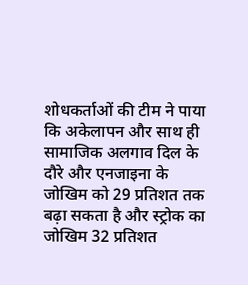शोधकर्ताओं की टीम ने पाया कि अकेलापन और साथ ही सामाजिक अलगाव दिल के दौरे और एनजाइना के जोखिम को 29 प्रतिशत तक बढ़ा सकता है और स्ट्रोक का जोखिम 32 प्रतिशत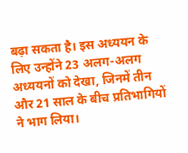बढ़ा सकता है। इस अध्ययन के लिए उन्होंने 23 अलग-अलग अध्ययनों को देखा, जिनमें तीन और 21 साल के बीच प्रतिभागियों ने भाग लिया।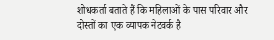शोधकर्ता बताते हैं कि महिलाओं के पास परिवार और दोस्तों का एक व्यापक नेटवर्क है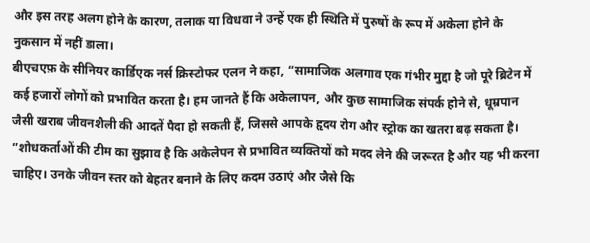और इस तरह अलग होने के कारण, तलाक या विधवा ने उन्हें एक ही स्थिति में पुरुषों के रूप में अकेला होने के नुकसान में नहीं डाला।
बीएचएफ़ के सीनियर कार्डिएक नर्स क्रिस्टोफर एलन ने कहा, “सामाजिक अलगाव एक गंभीर मुद्दा है जो पूरे ब्रिटेन में कई हजारों लोगों को प्रभावित करता है। हम जानते हैं कि अकेलापन, और कुछ सामाजिक संपर्क होने से, धूम्रपान जैसी खराब जीवनशैली की आदतें पैदा हो सकती हैं, जिससे आपके हृदय रोग और स्ट्रोक का खतरा बढ़ सकता है। ”शोधकर्ताओं की टीम का सुझाव है कि अकेलेपन से प्रभावित व्यक्तियों को मदद लेने की जरूरत है और यह भी करना चाहिए। उनके जीवन स्तर को बेहतर बनाने के लिए कदम उठाएं और जैसे कि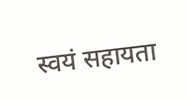स्वयं सहायता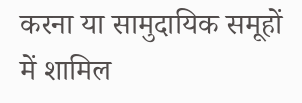करना या सामुदायिक समूहों में शामिल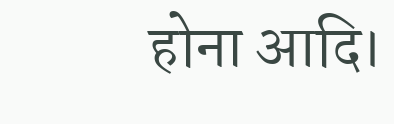होना आदि।